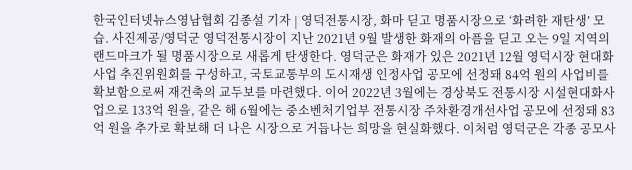한국인터넷뉴스영남협회 김종설 기자 | 영덕전통시장, 화마 딛고 명품시장으로 ‘화려한 재탄생’ 모습. 사진제공/영덕군 영덕전통시장이 지난 2021년 9월 발생한 화재의 아픔을 딛고 오는 9일 지역의 랜드마크가 될 명품시장으로 새롭게 탄생한다. 영덕군은 화재가 있은 2021년 12월 영덕시장 현대화사업 추진위원회를 구성하고, 국토교통부의 도시재생 인정사업 공모에 선정돼 84억 원의 사업비를 확보함으로써 재건축의 교두보를 마련했다. 이어 2022년 3월에는 경상북도 전통시장 시설현대화사업으로 133억 원을, 같은 해 6월에는 중소벤처기업부 전통시장 주차환경개선사업 공모에 선정돼 83억 원을 추가로 확보해 더 나은 시장으로 거듭나는 희망을 현실화했다. 이처럼 영덕군은 각종 공모사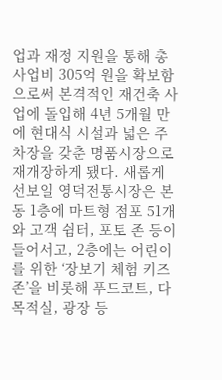업과 재정 지원을 통해 총사업비 305억 원을 확보함으로써 본격적인 재건축 사업에 돌입해 4년 5개월 만에 현대식 시설과 넓은 주차장을 갖춘 명품시장으로 재개장하게 됐다. 새롭게 선보일 영덕전통시장은 본동 1층에 마트형 점포 51개와 고객 쉼터, 포토 존 등이 들어서고, 2층에는 어린이를 위한 ‘장보기 체험 키즈존’을 비롯해 푸드코트, 다목적실, 광장 등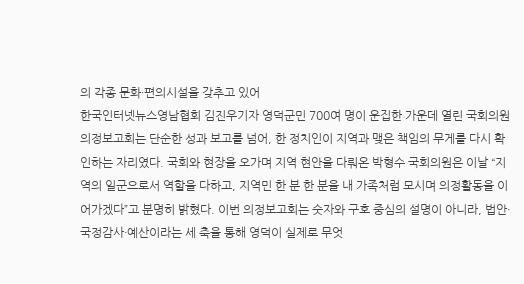의 각종 문화·편의시설을 갖추고 있어
한국인터넷뉴스영남협회 김진우기자 영덕군민 700여 명이 운집한 가운데 열린 국회의원 의정보고회는 단순한 성과 보고를 넘어, 한 정치인이 지역과 맺은 책임의 무게를 다시 확인하는 자리였다. 국회와 현장을 오가며 지역 현안을 다뤄온 박형수 국회의원은 이날 “지역의 일군으로서 역할을 다하고, 지역민 한 분 한 분을 내 가족처럼 모시며 의정활동을 이어가겠다”고 분명히 밝혔다. 이번 의정보고회는 숫자와 구호 중심의 설명이 아니라, 법안·국정감사·예산이라는 세 축을 통해 영덕이 실제로 무엇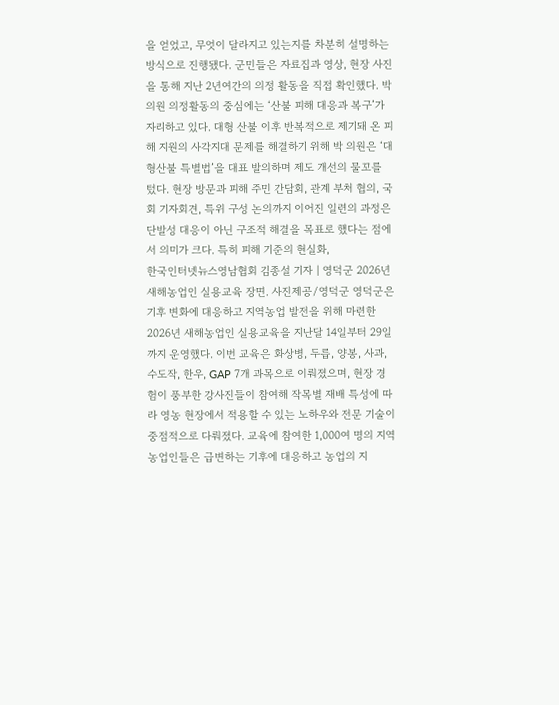을 얻었고, 무엇이 달라지고 있는지를 차분히 설명하는 방식으로 진행됐다. 군민들은 자료집과 영상, 현장 사진을 통해 지난 2년여간의 의정 활동을 직접 확인했다. 박 의원 의정활동의 중심에는 ‘산불 피해 대응과 복구’가 자리하고 있다. 대형 산불 이후 반복적으로 제기돼 온 피해 지원의 사각지대 문제를 해결하기 위해 박 의원은 ‘대형산불 특별법’을 대표 발의하며 제도 개선의 물꼬를 텄다. 현장 방문과 피해 주민 간담회, 관계 부처 협의, 국회 기자회견, 특위 구성 논의까지 이어진 일련의 과정은 단발성 대응이 아닌 구조적 해결을 목표로 했다는 점에서 의미가 크다. 특히 피해 기준의 현실화,
한국인터넷뉴스영남협회 김종설 기자 | 영덕군 2026년 새해농업인 실용교육 장면. 사진제공/영덕군 영덕군은 기후 변화에 대응하고 지역농업 발전을 위해 마련한 2026년 새해농업인 실용교육을 지난달 14일부터 29일까지 운영했다. 이번 교육은 화상병, 두릅, 양봉, 사과, 수도작, 한우, GAP 7개 과목으로 이뤄졌으며, 현장 경험이 풍부한 강사진들이 참여해 작목별 재배 특성에 따라 영농 현장에서 적용할 수 있는 노하우와 전문 기술이 중점적으로 다뤄졌다. 교육에 참여한 1,000여 명의 지역 농업인들은 급변하는 기후에 대응하고 농업의 지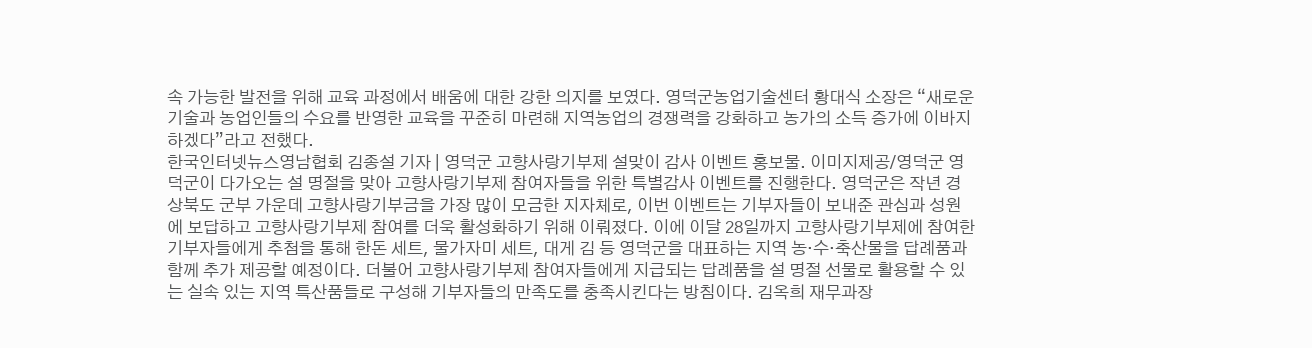속 가능한 발전을 위해 교육 과정에서 배움에 대한 강한 의지를 보였다. 영덕군농업기술센터 황대식 소장은 “새로운 기술과 농업인들의 수요를 반영한 교육을 꾸준히 마련해 지역농업의 경쟁력을 강화하고 농가의 소득 증가에 이바지하겠다”라고 전했다.
한국인터넷뉴스영남협회 김종설 기자 | 영덕군 고향사랑기부제 설맞이 감사 이벤트 홍보물. 이미지제공/영덕군 영덕군이 다가오는 설 명절을 맞아 고향사랑기부제 참여자들을 위한 특별감사 이벤트를 진행한다. 영덕군은 작년 경상북도 군부 가운데 고향사랑기부금을 가장 많이 모금한 지자체로, 이번 이벤트는 기부자들이 보내준 관심과 성원에 보답하고 고향사랑기부제 참여를 더욱 활성화하기 위해 이뤄졌다. 이에 이달 28일까지 고향사랑기부제에 참여한 기부자들에게 추첨을 통해 한돈 세트, 물가자미 세트, 대게 김 등 영덕군을 대표하는 지역 농·수·축산물을 답례품과 함께 추가 제공할 예정이다. 더불어 고향사랑기부제 참여자들에게 지급되는 답례품을 설 명절 선물로 활용할 수 있는 실속 있는 지역 특산품들로 구성해 기부자들의 만족도를 충족시킨다는 방침이다. 김옥희 재무과장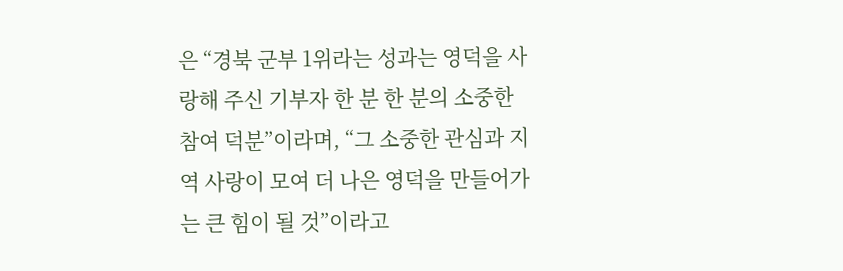은 “경북 군부 1위라는 성과는 영덕을 사랑해 주신 기부자 한 분 한 분의 소중한 참여 덕분”이라며, “그 소중한 관심과 지역 사랑이 모여 더 나은 영덕을 만들어가는 큰 힘이 될 것”이라고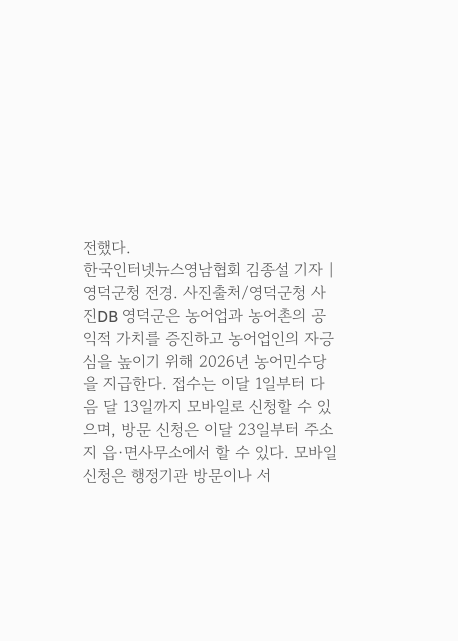전했다.
한국인터넷뉴스영남협회 김종설 기자 | 영덕군청 전경. 사진출처/영덕군청 사진DB 영덕군은 농어업과 농어촌의 공익적 가치를 증진하고 농어업인의 자긍심을 높이기 위해 2026년 농어민수당을 지급한다. 접수는 이달 1일부터 다음 달 13일까지 모바일로 신청할 수 있으며, 방문 신청은 이달 23일부터 주소지 읍·면사무소에서 할 수 있다. 모바일 신청은 행정기관 방문이나 서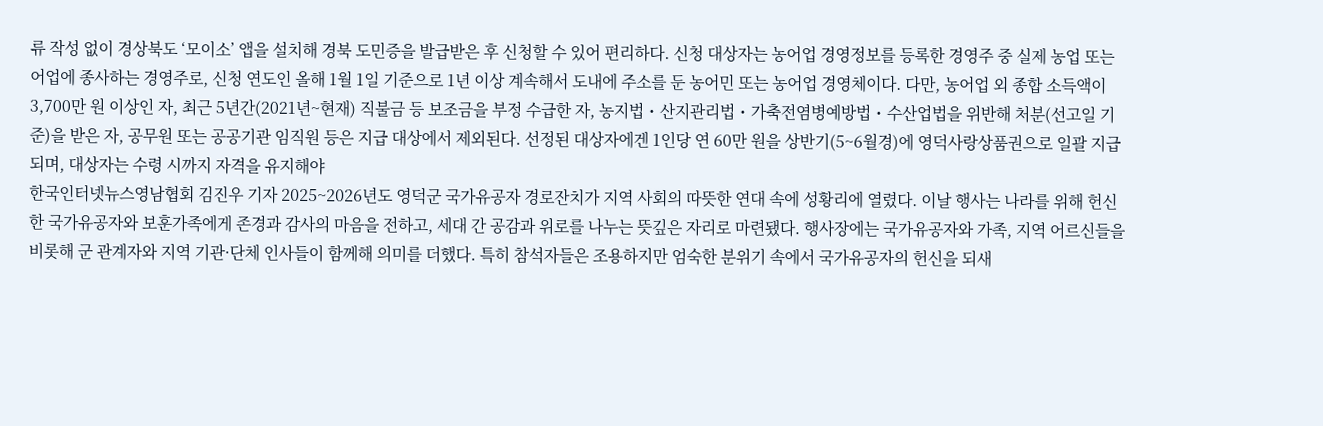류 작성 없이 경상북도 ‘모이소’ 앱을 설치해 경북 도민증을 발급받은 후 신청할 수 있어 편리하다. 신청 대상자는 농어업 경영정보를 등록한 경영주 중 실제 농업 또는 어업에 종사하는 경영주로, 신청 연도인 올해 1월 1일 기준으로 1년 이상 계속해서 도내에 주소를 둔 농어민 또는 농어업 경영체이다. 다만, 농어업 외 종합 소득액이 3,700만 원 이상인 자, 최근 5년간(2021년~현재) 직불금 등 보조금을 부정 수급한 자, 농지법・산지관리법・가축전염병예방법・수산업법을 위반해 처분(선고일 기준)을 받은 자, 공무원 또는 공공기관 임직원 등은 지급 대상에서 제외된다. 선정된 대상자에겐 1인당 연 60만 원을 상반기(5~6월경)에 영덕사랑상품권으로 일괄 지급되며, 대상자는 수령 시까지 자격을 유지해야
한국인터넷뉴스영남협회 김진우 기자 2025~2026년도 영덕군 국가유공자 경로잔치가 지역 사회의 따뜻한 연대 속에 성황리에 열렸다. 이날 행사는 나라를 위해 헌신한 국가유공자와 보훈가족에게 존경과 감사의 마음을 전하고, 세대 간 공감과 위로를 나누는 뜻깊은 자리로 마련됐다. 행사장에는 국가유공자와 가족, 지역 어르신들을 비롯해 군 관계자와 지역 기관·단체 인사들이 함께해 의미를 더했다. 특히 참석자들은 조용하지만 엄숙한 분위기 속에서 국가유공자의 헌신을 되새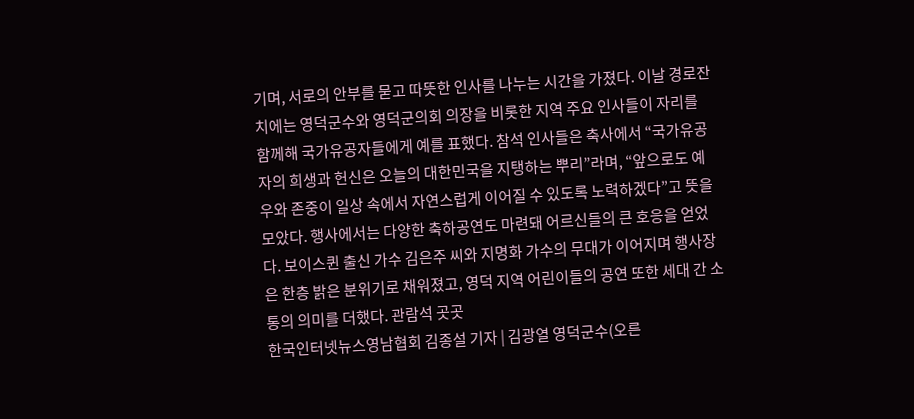기며, 서로의 안부를 묻고 따뜻한 인사를 나누는 시간을 가졌다. 이날 경로잔치에는 영덕군수와 영덕군의회 의장을 비롯한 지역 주요 인사들이 자리를 함께해 국가유공자들에게 예를 표했다. 참석 인사들은 축사에서 “국가유공자의 희생과 헌신은 오늘의 대한민국을 지탱하는 뿌리”라며, “앞으로도 예우와 존중이 일상 속에서 자연스럽게 이어질 수 있도록 노력하겠다”고 뜻을 모았다. 행사에서는 다양한 축하공연도 마련돼 어르신들의 큰 호응을 얻었다. 보이스퀸 출신 가수 김은주 씨와 지명화 가수의 무대가 이어지며 행사장은 한층 밝은 분위기로 채워졌고, 영덕 지역 어린이들의 공연 또한 세대 간 소통의 의미를 더했다. 관람석 곳곳
한국인터넷뉴스영남협회 김종설 기자 | 김광열 영덕군수(오른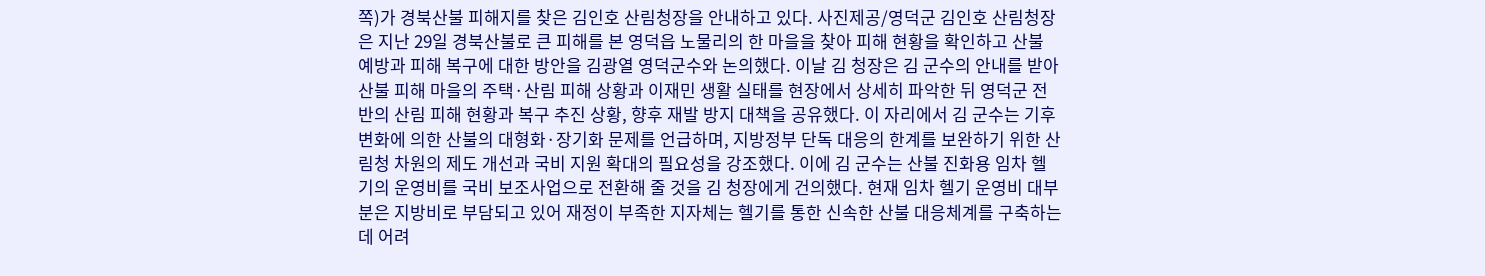쪽)가 경북산불 피해지를 찾은 김인호 산림청장을 안내하고 있다. 사진제공/영덕군 김인호 산림청장은 지난 29일 경북산불로 큰 피해를 본 영덕읍 노물리의 한 마을을 찾아 피해 현황을 확인하고 산불 예방과 피해 복구에 대한 방안을 김광열 영덕군수와 논의했다. 이날 김 청장은 김 군수의 안내를 받아 산불 피해 마을의 주택·산림 피해 상황과 이재민 생활 실태를 현장에서 상세히 파악한 뒤 영덕군 전반의 산림 피해 현황과 복구 추진 상황, 향후 재발 방지 대책을 공유했다. 이 자리에서 김 군수는 기후변화에 의한 산불의 대형화·장기화 문제를 언급하며, 지방정부 단독 대응의 한계를 보완하기 위한 산림청 차원의 제도 개선과 국비 지원 확대의 필요성을 강조했다. 이에 김 군수는 산불 진화용 임차 헬기의 운영비를 국비 보조사업으로 전환해 줄 것을 김 청장에게 건의했다. 현재 임차 헬기 운영비 대부분은 지방비로 부담되고 있어 재정이 부족한 지자체는 헬기를 통한 신속한 산불 대응체계를 구축하는 데 어려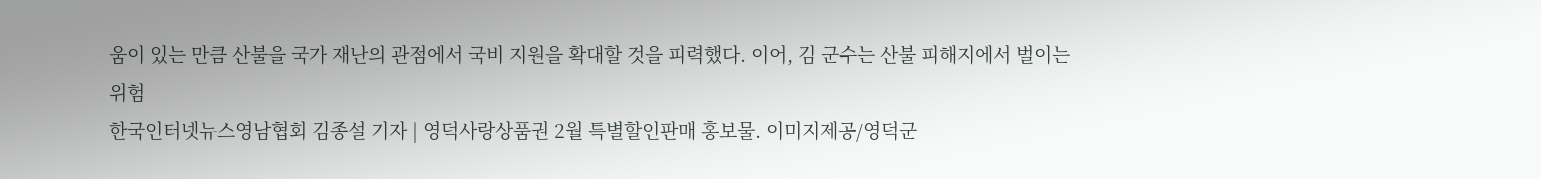움이 있는 만큼 산불을 국가 재난의 관점에서 국비 지원을 확대할 것을 피력했다. 이어, 김 군수는 산불 피해지에서 벌이는 위험
한국인터넷뉴스영남협회 김종설 기자 | 영덕사랑상품권 2월 특별할인판매 홍보물. 이미지제공/영덕군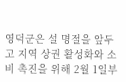영덕군은 설 명절을 앞두고 지역 상권 활성화와 소비 촉진을 위해 2월 1일부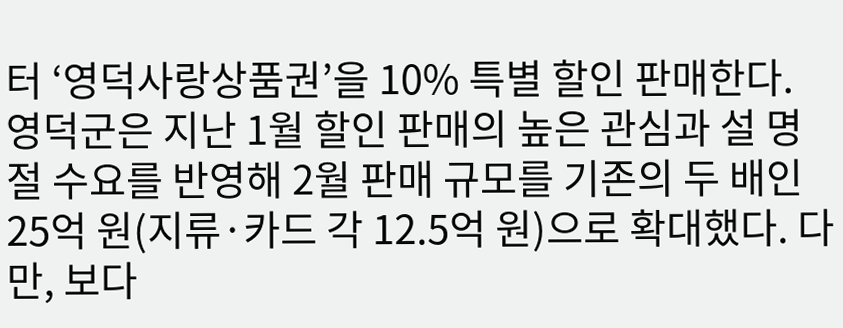터 ‘영덕사랑상품권’을 10% 특별 할인 판매한다. 영덕군은 지난 1월 할인 판매의 높은 관심과 설 명절 수요를 반영해 2월 판매 규모를 기존의 두 배인 25억 원(지류·카드 각 12.5억 원)으로 확대했다. 다만, 보다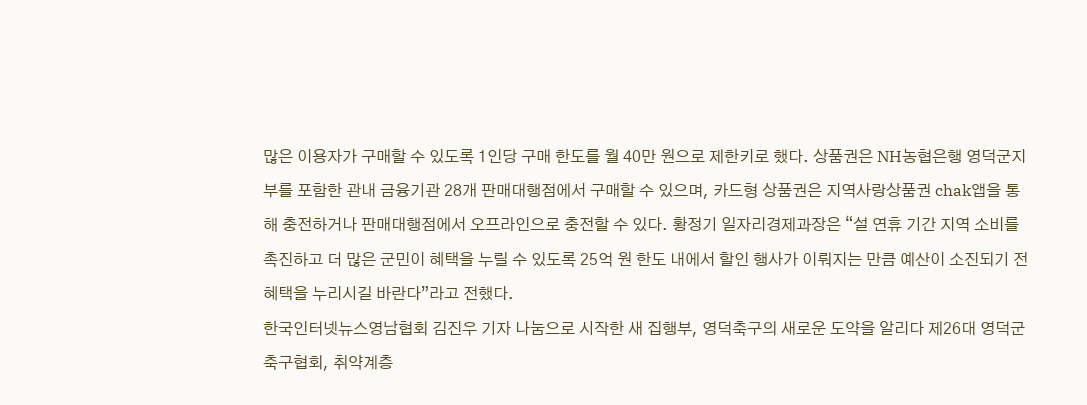많은 이용자가 구매할 수 있도록 1인당 구매 한도를 월 40만 원으로 제한키로 했다. 상품권은 NH농협은행 영덕군지부를 포함한 관내 금융기관 28개 판매대행점에서 구매할 수 있으며, 카드형 상품권은 지역사랑상품권 chak앱을 통해 충전하거나 판매대행점에서 오프라인으로 충전할 수 있다. 황정기 일자리경제과장은 “설 연휴 기간 지역 소비를 촉진하고 더 많은 군민이 혜택을 누릴 수 있도록 25억 원 한도 내에서 할인 행사가 이뤄지는 만큼 예산이 소진되기 전 혜택을 누리시길 바란다”라고 전했다.
한국인터넷뉴스영남협회 김진우 기자 나눔으로 시작한 새 집행부, 영덕축구의 새로운 도약을 알리다 제26대 영덕군축구협회, 취약계층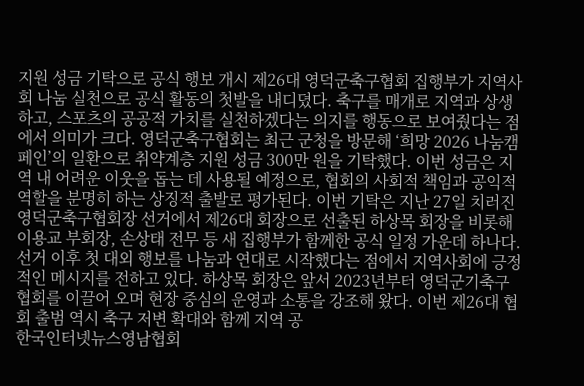지원 성금 기탁으로 공식 행보 개시 제26대 영덕군축구협회 집행부가 지역사회 나눔 실천으로 공식 활동의 첫발을 내디뎠다. 축구를 매개로 지역과 상생하고, 스포츠의 공공적 가치를 실천하겠다는 의지를 행동으로 보여줬다는 점에서 의미가 크다. 영덕군축구협회는 최근 군청을 방문해 ‘희망 2026 나눔캠페인’의 일환으로 취약계층 지원 성금 300만 원을 기탁했다. 이번 성금은 지역 내 어려운 이웃을 돕는 데 사용될 예정으로, 협회의 사회적 책임과 공익적 역할을 분명히 하는 상징적 출발로 평가된다. 이번 기탁은 지난 27일 치러진 영덕군축구협회장 선거에서 제26대 회장으로 선출된 하상목 회장을 비롯해 이용교 부회장, 손상태 전무 등 새 집행부가 함께한 공식 일정 가운데 하나다. 선거 이후 첫 대외 행보를 나눔과 연대로 시작했다는 점에서 지역사회에 긍정적인 메시지를 전하고 있다. 하상목 회장은 앞서 2023년부터 영덕군기축구협회를 이끌어 오며 현장 중심의 운영과 소통을 강조해 왔다. 이번 제26대 협회 출범 역시 축구 저변 확대와 함께 지역 공
한국인터넷뉴스영남협회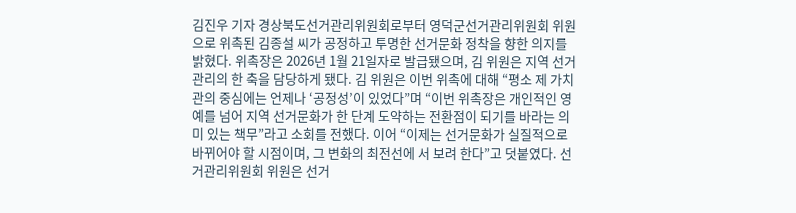김진우 기자 경상북도선거관리위원회로부터 영덕군선거관리위원회 위원으로 위촉된 김종설 씨가 공정하고 투명한 선거문화 정착을 향한 의지를 밝혔다. 위촉장은 2026년 1월 21일자로 발급됐으며, 김 위원은 지역 선거관리의 한 축을 담당하게 됐다. 김 위원은 이번 위촉에 대해 “평소 제 가치관의 중심에는 언제나 ‘공정성’이 있었다”며 “이번 위촉장은 개인적인 영예를 넘어 지역 선거문화가 한 단계 도약하는 전환점이 되기를 바라는 의미 있는 책무”라고 소회를 전했다. 이어 “이제는 선거문화가 실질적으로 바뀌어야 할 시점이며, 그 변화의 최전선에 서 보려 한다”고 덧붙였다. 선거관리위원회 위원은 선거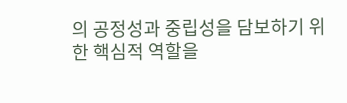의 공정성과 중립성을 담보하기 위한 핵심적 역할을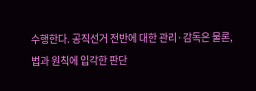수행한다. 공직선거 전반에 대한 관리·감독은 물론, 법과 원칙에 입각한 판단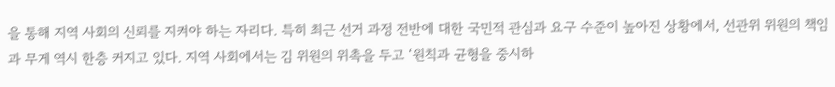을 통해 지역 사회의 신뢰를 지켜야 하는 자리다. 특히 최근 선거 과정 전반에 대한 국민적 관심과 요구 수준이 높아진 상황에서, 선관위 위원의 책임과 무게 역시 한층 커지고 있다. 지역 사회에서는 김 위원의 위촉을 두고 ‘원칙과 균형을 중시하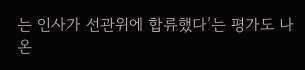는 인사가 선관위에 합류했다’는 평가도 나온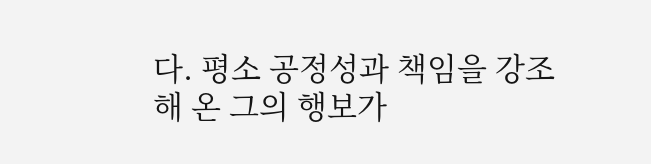다. 평소 공정성과 책임을 강조해 온 그의 행보가